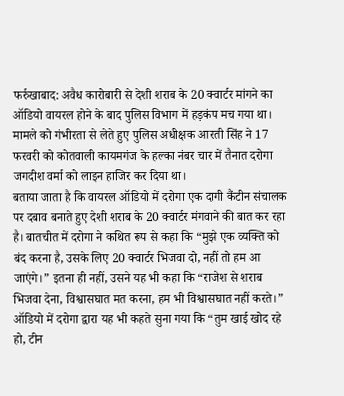फर्रुखाबाद: अवैध कारोबारी से देशी शराब के 20 क्वार्टर मांगने का ऑडियो वायरल होने के बाद पुलिस विभाग में हड़कंप मच गया था। मामले को गंभीरता से लेते हुए पुलिस अधीक्षक आरती सिंह ने 17 फरवरी को कोतवाली कायमगंज के हल्का नंबर चार में तैनात दरोगा जगदीश वर्मा को लाइन हाजिर कर दिया था।
बताया जाता है कि वायरल ऑडियो में दरोगा एक दागी कैंटीन संचालक पर दबाव बनाते हुए देशी शराब के 20 क्वार्टर मंगवाने की बात कर रहा है। बातचीत में दरोगा ने कथित रूप से कहा कि “मुझे एक व्यक्ति को बंद करना है, उसके लिए 20 क्वार्टर भिजवा दो, नहीं तो हम आ जाएंगे।” इतना ही नहीं, उसने यह भी कहा कि “राजेश से शराब भिजवा देना, विश्वासघात मत करना, हम भी विश्वासघात नहीं करते।”
ऑडियो में दरोगा द्वारा यह भी कहते सुना गया कि “तुम खाई खोद रहे हो, टीन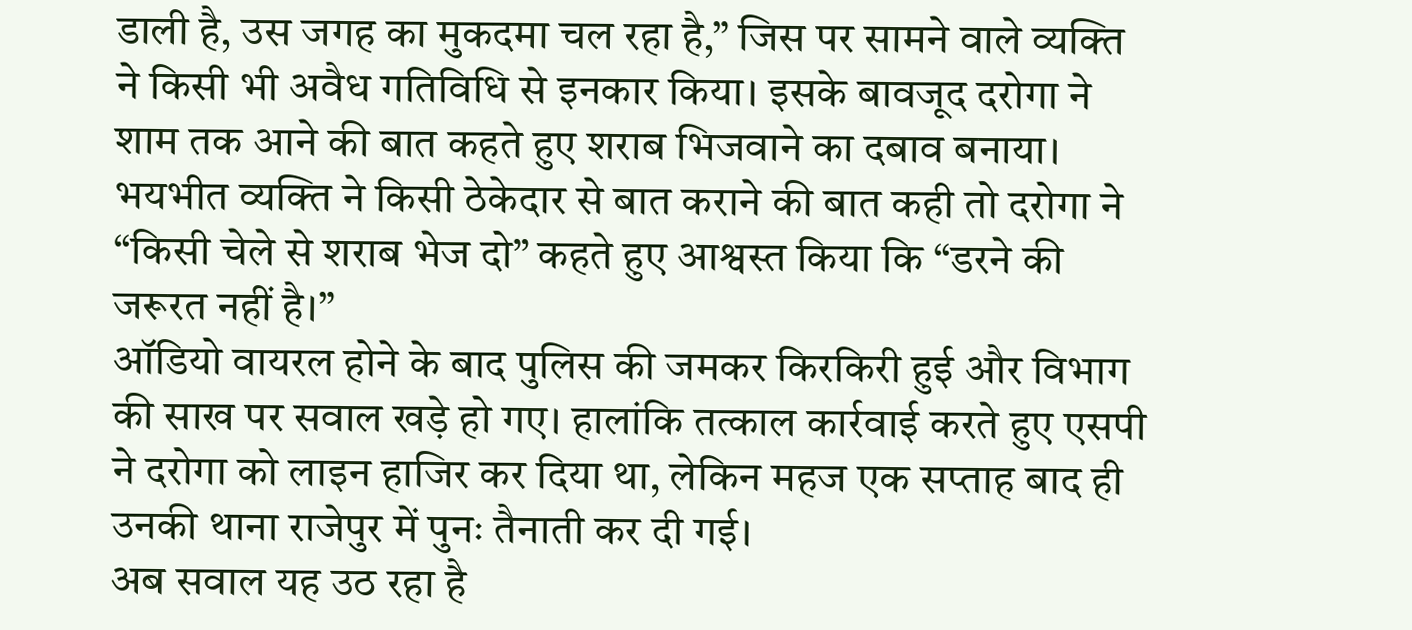डाली है, उस जगह का मुकदमा चल रहा है,” जिस पर सामने वाले व्यक्ति ने किसी भी अवैध गतिविधि से इनकार किया। इसके बावजूद दरोगा ने शाम तक आने की बात कहते हुए शराब भिजवाने का दबाव बनाया। भयभीत व्यक्ति ने किसी ठेकेदार से बात कराने की बात कही तो दरोगा ने “किसी चेले से शराब भेज दो” कहते हुए आश्वस्त किया कि “डरने की जरूरत नहीं है।”
ऑडियो वायरल होने के बाद पुलिस की जमकर किरकिरी हुई और विभाग की साख पर सवाल खड़े हो गए। हालांकि तत्काल कार्रवाई करते हुए एसपी ने दरोगा को लाइन हाजिर कर दिया था, लेकिन महज एक सप्ताह बाद ही उनकी थाना राजेपुर में पुनः तैनाती कर दी गई।
अब सवाल यह उठ रहा है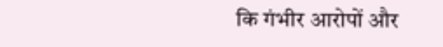कि गंभीर आरोपों और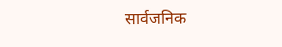सार्वजनिक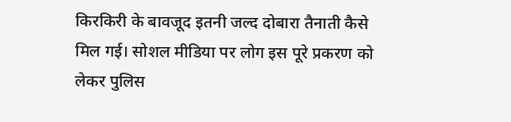किरकिरी के बावजूद इतनी जल्द दोबारा तैनाती कैसे मिल गई। सोशल मीडिया पर लोग इस पूरे प्रकरण को लेकर पुलिस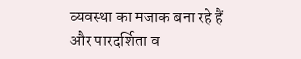व्यवस्था का मजाक बना रहे हैं और पारदर्शिता व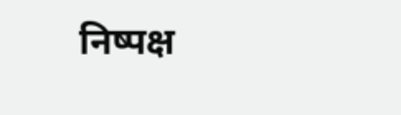निष्पक्ष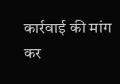कार्रवाई की मांग कर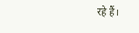रहे हैं।